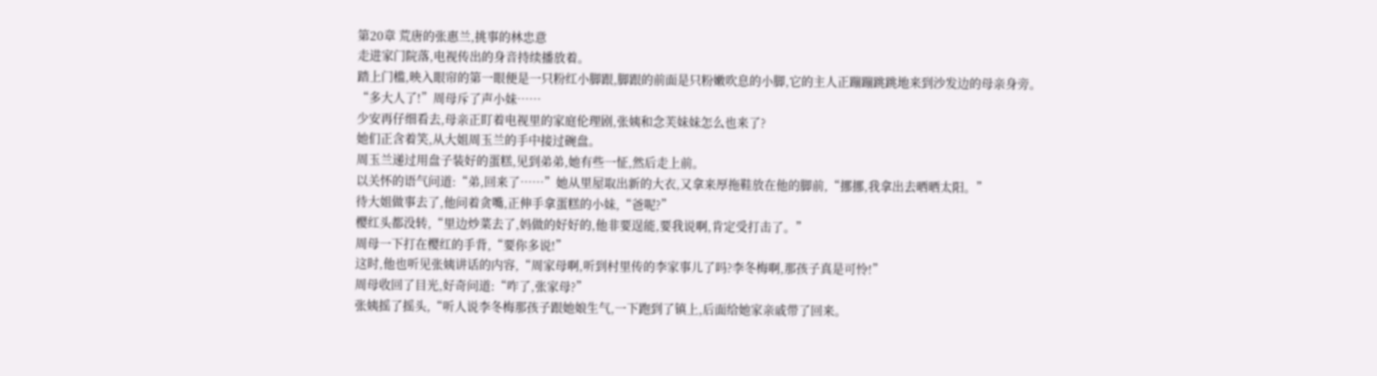第20章 荒唐的张惠兰,挑事的林忠意
走进家门院落,电视传出的身音持续播放着。
踏上门槛,映入眼帘的第一眼便是一只粉红小脚跟,脚跟的前面是只粉嫩吹息的小脚,它的主人正蹦蹦跳跳地来到沙发边的母亲身旁。
“多大人了!”周母斥了声小妹……
少安再仔细看去,母亲正盯着电视里的家庭伦理剧,张姨和念芙妹妹怎么也来了?
她们正含着笑,从大姐周玉兰的手中接过碗盘。
周玉兰递过用盘子装好的蛋糕,见到弟弟,她有些一怔,然后走上前。
以关怀的语气问道:“弟,回来了……”她从里屋取出新的大衣,又拿来厚拖鞋放在他的脚前,“挪挪,我拿出去晒晒太阳。”
待大姐做事去了,他问着贪嘴,正伸手拿蛋糕的小妹,“爸呢?”
樱红头都没转,“里边炒菜去了,妈做的好好的,他非要逞能,要我说啊,肯定受打击了。”
周母一下打在樱红的手背,“要你多说!”
这时,他也听见张姨讲话的内容,“周家母啊,听到村里传的李家事儿了吗?李冬梅啊,那孩子真是可怜!”
周母收回了目光,好奇问道:“咋了,张家母?”
张姨摇了摇头,“听人说李冬梅那孩子跟她娘生气,一下跑到了镇上,后面给她家亲戚带了回来。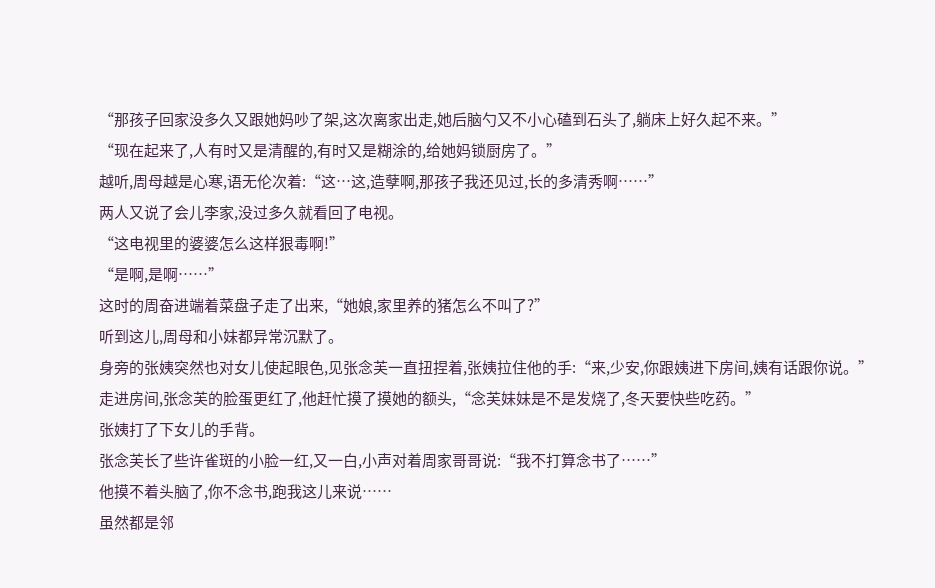“那孩子回家没多久又跟她妈吵了架,这次离家出走,她后脑勺又不小心磕到石头了,躺床上好久起不来。”
“现在起来了,人有时又是清醒的,有时又是糊涂的,给她妈锁厨房了。”
越听,周母越是心寒,语无伦次着:“这…这,造孽啊,那孩子我还见过,长的多清秀啊……”
两人又说了会儿李家,没过多久就看回了电视。
“这电视里的婆婆怎么这样狠毒啊!”
“是啊,是啊……”
这时的周奋进端着菜盘子走了出来,“她娘,家里养的猪怎么不叫了?”
听到这儿,周母和小妹都异常沉默了。
身旁的张姨突然也对女儿使起眼色,见张念芙一直扭捏着,张姨拉住他的手:“来,少安,你跟姨进下房间,姨有话跟你说。”
走进房间,张念芙的脸蛋更红了,他赶忙摸了摸她的额头,“念芙妹妹是不是发烧了,冬天要快些吃药。”
张姨打了下女儿的手背。
张念芙长了些许雀斑的小脸一红,又一白,小声对着周家哥哥说:“我不打算念书了……”
他摸不着头脑了,你不念书,跑我这儿来说……
虽然都是邻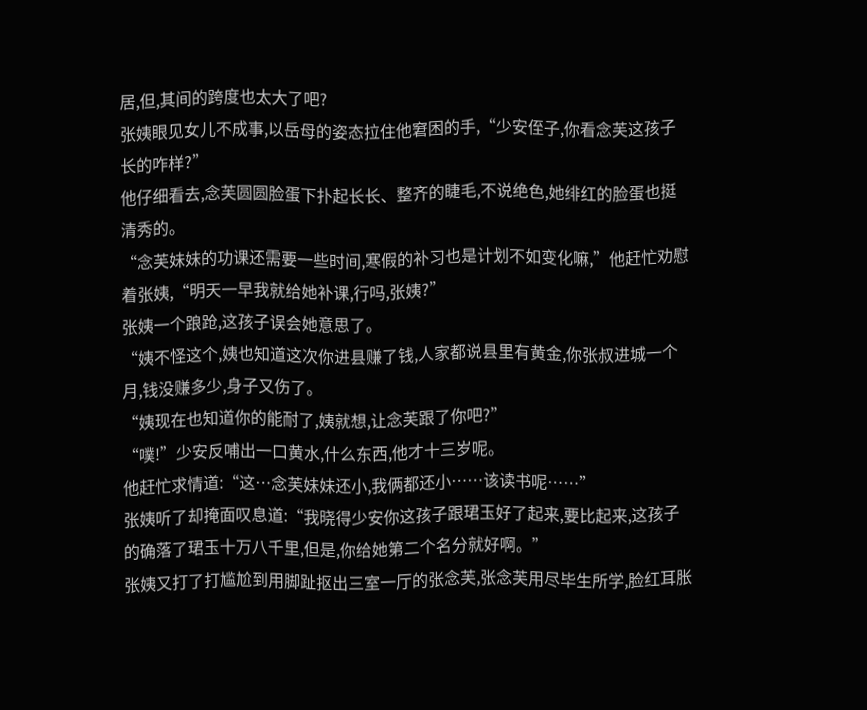居,但,其间的跨度也太大了吧?
张姨眼见女儿不成事,以岳母的姿态拉住他窘困的手,“少安侄子,你看念芙这孩子长的咋样?”
他仔细看去,念芙圆圆脸蛋下扑起长长、整齐的睫毛,不说绝色,她绯红的脸蛋也挺清秀的。
“念芙妹妹的功课还需要一些时间,寒假的补习也是计划不如变化嘛,”他赶忙劝慰着张姨,“明天一早我就给她补课,行吗,张姨?”
张姨一个踉跄,这孩子误会她意思了。
“姨不怪这个,姨也知道这次你进县赚了钱,人家都说县里有黄金,你张叔进城一个月,钱没赚多少,身子又伤了。
“姨现在也知道你的能耐了,姨就想,让念芙跟了你吧?”
“噗!”少安反哺出一口黄水,什么东西,他才十三岁呢。
他赶忙求情道:“这…念芙妹妹还小,我俩都还小……该读书呢……”
张姨听了却掩面叹息道:“我晓得少安你这孩子跟珺玉好了起来,要比起来,这孩子的确落了珺玉十万八千里,但是,你给她第二个名分就好啊。”
张姨又打了打尴尬到用脚趾抠出三室一厅的张念芙,张念芙用尽毕生所学,脸红耳胀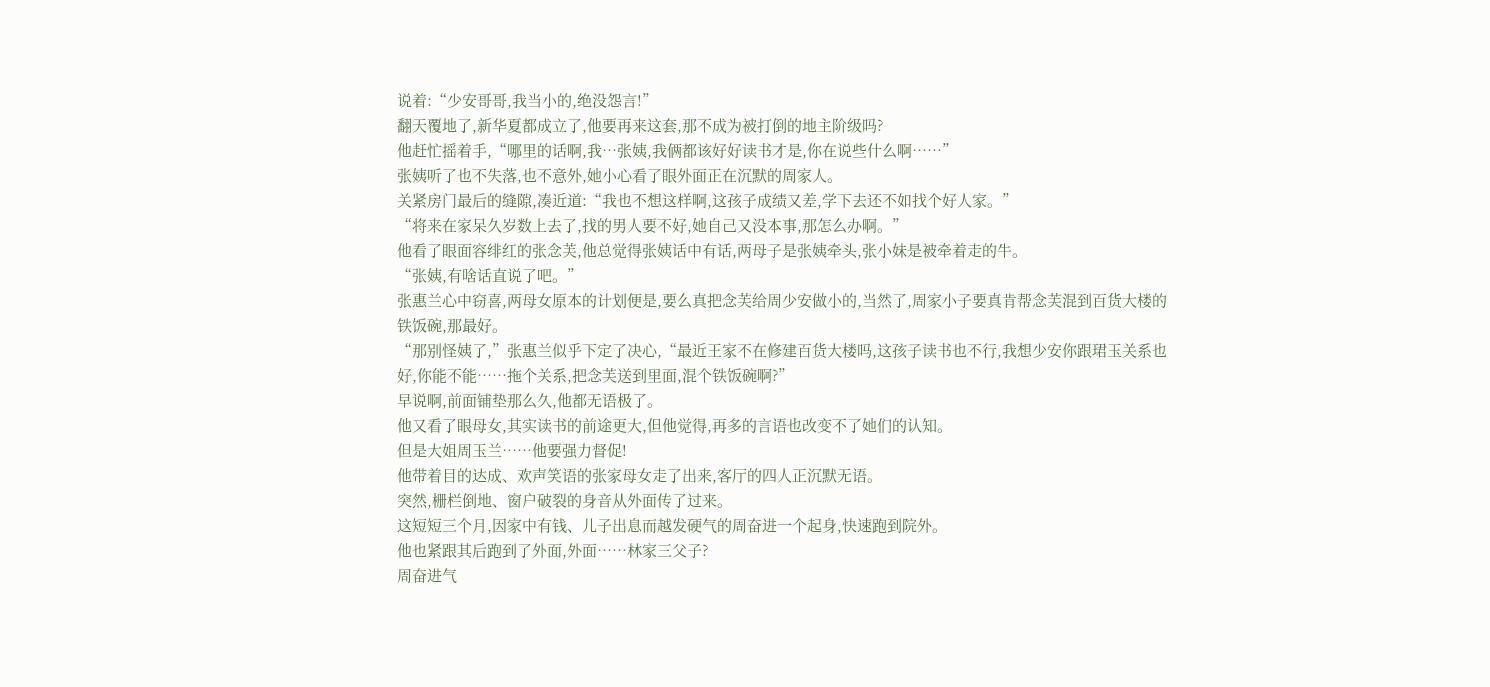说着:“少安哥哥,我当小的,绝没怨言!”
翻天覆地了,新华夏都成立了,他要再来这套,那不成为被打倒的地主阶级吗?
他赶忙摇着手,“哪里的话啊,我…张姨,我俩都该好好读书才是,你在说些什么啊……”
张姨听了也不失落,也不意外,她小心看了眼外面正在沉默的周家人。
关紧房门最后的缝隙,凑近道:“我也不想这样啊,这孩子成绩又差,学下去还不如找个好人家。”
“将来在家呆久岁数上去了,找的男人要不好,她自己又没本事,那怎么办啊。”
他看了眼面容绯红的张念芙,他总觉得张姨话中有话,两母子是张姨牵头,张小妹是被牵着走的牛。
“张姨,有啥话直说了吧。”
张惠兰心中窃喜,两母女原本的计划便是,要么真把念芙给周少安做小的,当然了,周家小子要真肯帮念芙混到百货大楼的铁饭碗,那最好。
“那别怪姨了,”张惠兰似乎下定了决心,“最近王家不在修建百货大楼吗,这孩子读书也不行,我想少安你跟珺玉关系也好,你能不能……拖个关系,把念芙送到里面,混个铁饭碗啊?”
早说啊,前面铺垫那么久,他都无语极了。
他又看了眼母女,其实读书的前途更大,但他觉得,再多的言语也改变不了她们的认知。
但是大姐周玉兰……他要强力督促!
他带着目的达成、欢声笑语的张家母女走了出来,客厅的四人正沉默无语。
突然,栅栏倒地、窗户破裂的身音从外面传了过来。
这短短三个月,因家中有钱、儿子出息而越发硬气的周奋进一个起身,快速跑到院外。
他也紧跟其后跑到了外面,外面……林家三父子?
周奋进气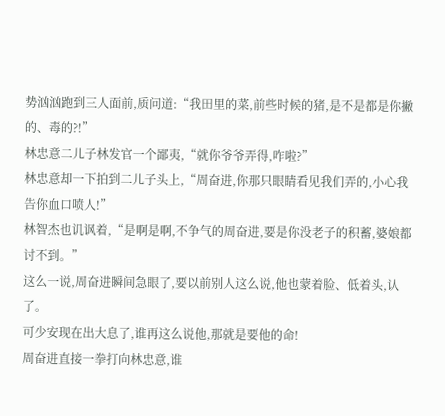势汹汹跑到三人面前,质问道:“我田里的菜,前些时候的猪,是不是都是你撇的、毒的?!”
林忠意二儿子林发官一个鄙夷,“就你爷爷弄得,咋啦?”
林忠意却一下拍到二儿子头上,“周奋进,你那只眼睛看见我们弄的,小心我告你血口喷人!”
林智杰也讥讽着,“是啊是啊,不争气的周奋进,要是你没老子的积蓄,婆娘都讨不到。”
这么一说,周奋进瞬间急眼了,要以前别人这么说,他也蒙着脸、低着头,认了。
可少安现在出大息了,谁再这么说他,那就是要他的命!
周奋进直接一拳打向林忠意,谁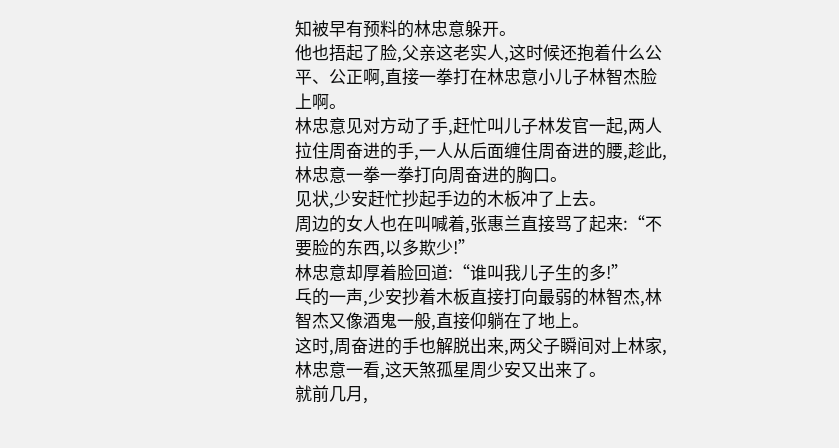知被早有预料的林忠意躲开。
他也捂起了脸,父亲这老实人,这时候还抱着什么公平、公正啊,直接一拳打在林忠意小儿子林智杰脸上啊。
林忠意见对方动了手,赶忙叫儿子林发官一起,两人拉住周奋进的手,一人从后面缠住周奋进的腰,趁此,林忠意一拳一拳打向周奋进的胸口。
见状,少安赶忙抄起手边的木板冲了上去。
周边的女人也在叫喊着,张惠兰直接骂了起来:“不要脸的东西,以多欺少!”
林忠意却厚着脸回道:“谁叫我儿子生的多!”
乓的一声,少安抄着木板直接打向最弱的林智杰,林智杰又像酒鬼一般,直接仰躺在了地上。
这时,周奋进的手也解脱出来,两父子瞬间对上林家,林忠意一看,这天煞孤星周少安又出来了。
就前几月,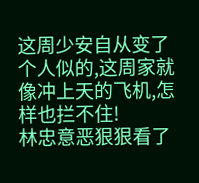这周少安自从变了个人似的,这周家就像冲上天的飞机,怎样也拦不住!
林忠意恶狠狠看了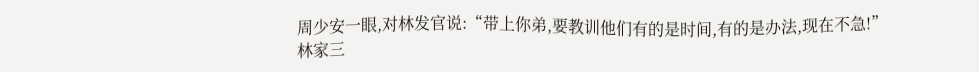周少安一眼,对林发官说:“带上你弟,要教训他们有的是时间,有的是办法,现在不急!”
林家三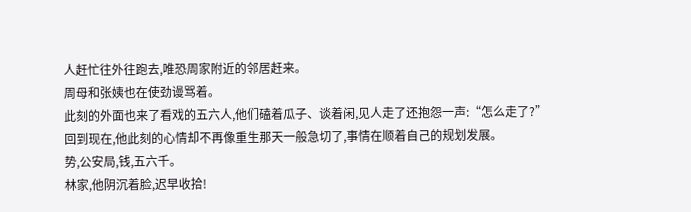人赶忙往外往跑去,唯恐周家附近的邻居赶来。
周母和张姨也在使劲谩骂着。
此刻的外面也来了看戏的五六人,他们磕着瓜子、谈着闲,见人走了还抱怨一声:“怎么走了?”
回到现在,他此刻的心情却不再像重生那天一般急切了,事情在顺着自己的规划发展。
势,公安局,钱,五六千。
林家,他阴沉着脸,迟早收拾!